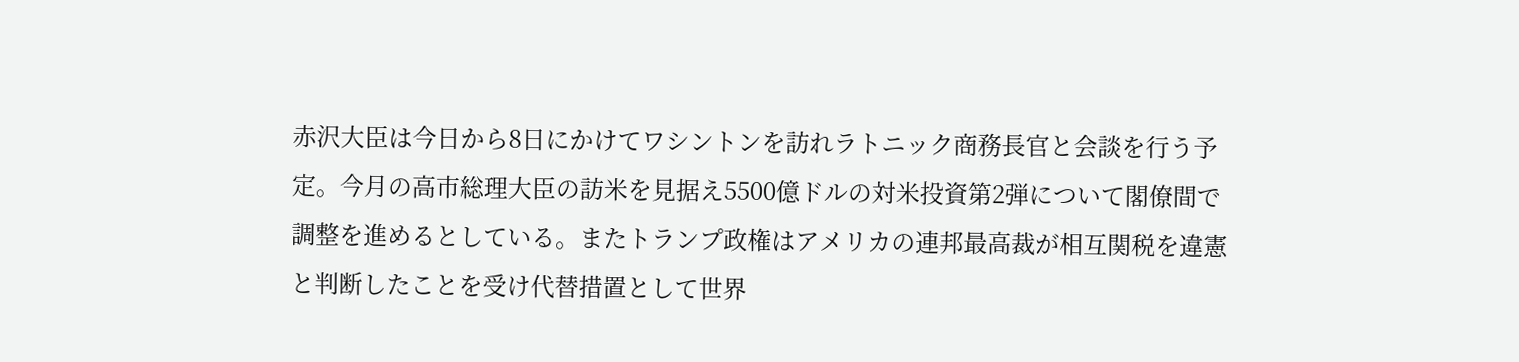赤沢大臣は今日から8日にかけてワシントンを訪れラトニック商務長官と会談を行う予定。今月の高市総理大臣の訪米を見据え5500億ドルの対米投資第2弾について閣僚間で調整を進めるとしている。またトランプ政権はアメリカの連邦最高裁が相互関税を違憲と判断したことを受け代替措置として世界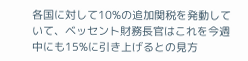各国に対して10%の追加関税を発動していて、ベッセント財務長官はこれを今週中にも15%に引き上げるとの見方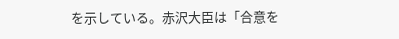を示している。赤沢大臣は「合意を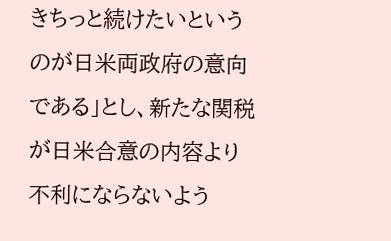きちっと続けたいというのが日米両政府の意向である」とし、新たな関税が日米合意の内容より不利にならないよう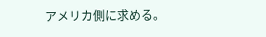アメリカ側に求める。